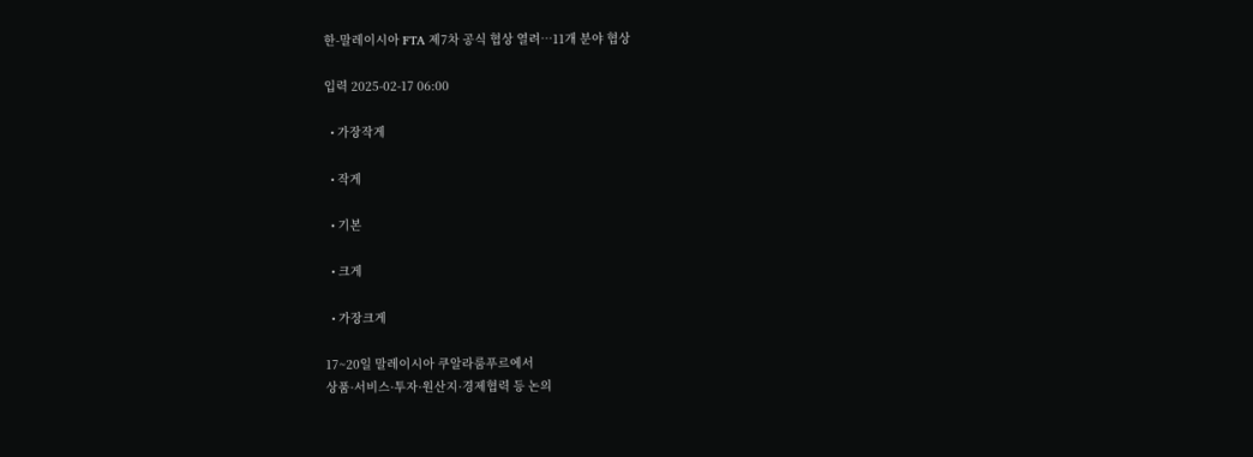한-말레이시아 FTA 제7차 공식 협상 열려…11개 분야 협상

입력 2025-02-17 06:00

  • 가장작게

  • 작게

  • 기본

  • 크게

  • 가장크게

17~20일 말레이시아 쿠알라룸푸르에서
상품·서비스·투자·원산지·경제협력 등 논의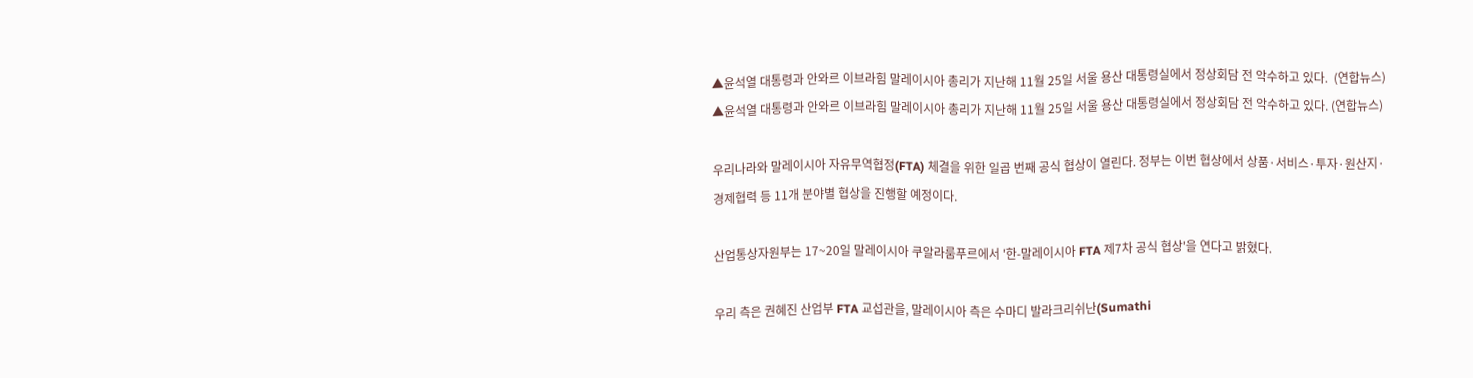▲윤석열 대통령과 안와르 이브라힘 말레이시아 총리가 지난해 11월 25일 서울 용산 대통령실에서 정상회담 전 악수하고 있다.  (연합뉴스)
▲윤석열 대통령과 안와르 이브라힘 말레이시아 총리가 지난해 11월 25일 서울 용산 대통령실에서 정상회담 전 악수하고 있다. (연합뉴스)

우리나라와 말레이시아 자유무역협정(FTA) 체결을 위한 일곱 번째 공식 협상이 열린다. 정부는 이번 협상에서 상품·서비스·투자·원산지·경제협력 등 11개 분야별 협상을 진행할 예정이다.

산업통상자원부는 17~20일 말레이시아 쿠알라룸푸르에서 '한-말레이시아 FTA 제7차 공식 협상'을 연다고 밝혔다.

우리 측은 권혜진 산업부 FTA 교섭관을, 말레이시아 측은 수마디 발라크리쉬난(Sumathi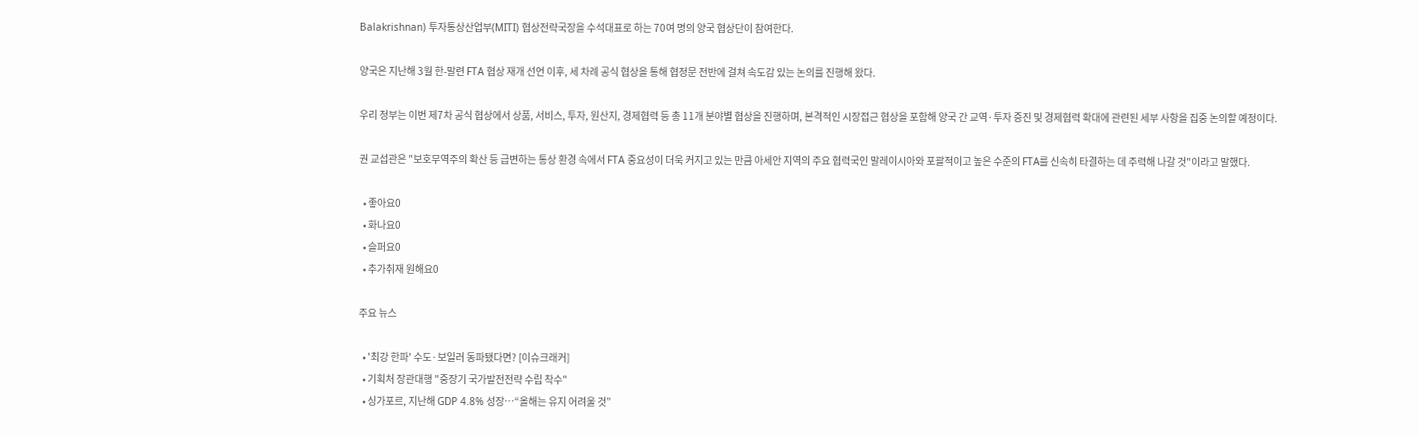Balakrishnan) 투자통상산업부(MITI) 협상전략국장을 수석대표로 하는 70여 명의 양국 협상단이 참여한다.

양국은 지난해 3월 한-말련 FTA 협상 재개 선언 이후, 세 차례 공식 협상을 통해 협정문 전반에 걸쳐 속도감 있는 논의를 진행해 왔다.

우리 정부는 이번 제7차 공식 협상에서 상품, 서비스, 투자, 원산지, 경제협력 등 총 11개 분야별 협상을 진행하며, 본격적인 시장접근 협상을 포함해 양국 간 교역·투자 증진 및 경제협력 확대에 관련된 세부 사항을 집중 논의할 예정이다.

권 교섭관은 "보호무역주의 확산 등 급변하는 통상 환경 속에서 FTA 중요성이 더욱 커지고 있는 만큼 아세안 지역의 주요 협력국인 말레이시아와 포괄적이고 높은 수준의 FTA를 신속히 타결하는 데 주력해 나갈 것"이라고 말했다.

  • 좋아요0
  • 화나요0
  • 슬퍼요0
  • 추가취재 원해요0

주요 뉴스

  • '최강 한파' 수도·보일러 동파됐다면? [이슈크래커]
  • 기획처 장관대행 "중장기 국가발전전략 수립 착수"
  • 싱가포르, 지난해 GDP 4.8% 성장…“올해는 유지 어려울 것”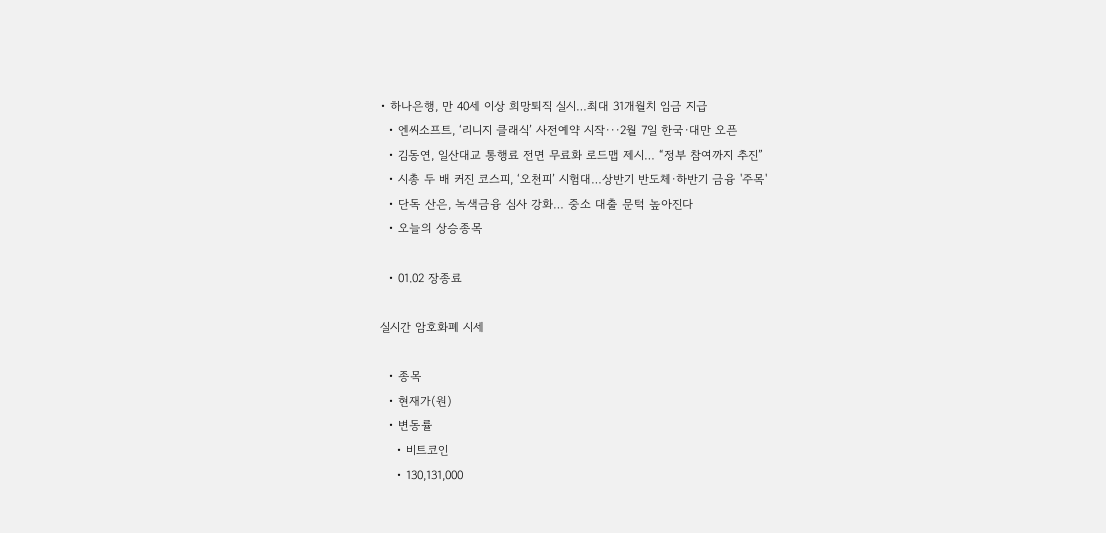• 하나은행, 만 40세 이상 희망퇴직 실시…최대 31개월치 임금 지급
  • 엔씨소프트, ‘리니지 클래식’ 사전예약 시작∙∙∙2월 7일 한국∙대만 오픈
  • 김동연, 일산대교 통행료 전면 무료화 로드맵 제시… “정부 참여까지 추진”
  • 시총 두 배 커진 코스피, ‘오천피’ 시험대…상반기 반도체·하반기 금융 '주목'
  • 단독 산은, 녹색금융 심사 강화… 중소 대출 문턱 높아진다
  • 오늘의 상승종목

  • 01.02 장종료

실시간 암호화폐 시세

  • 종목
  • 현재가(원)
  • 변동률
    • 비트코인
    • 130,131,000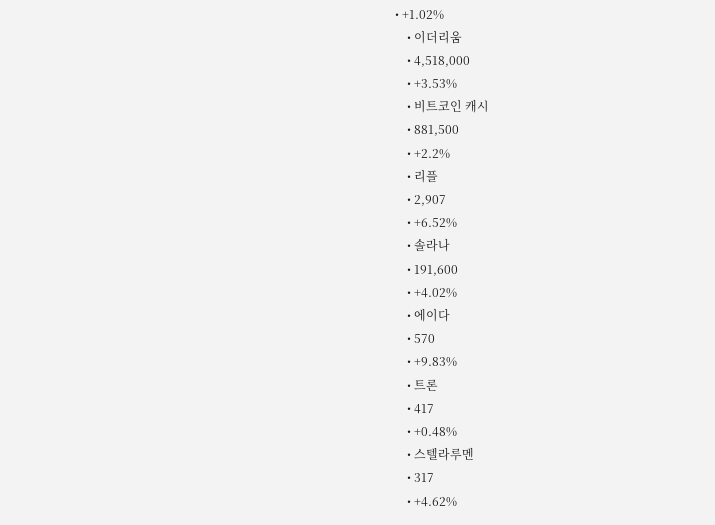• +1.02%
    • 이더리움
    • 4,518,000
    • +3.53%
    • 비트코인 캐시
    • 881,500
    • +2.2%
    • 리플
    • 2,907
    • +6.52%
    • 솔라나
    • 191,600
    • +4.02%
    • 에이다
    • 570
    • +9.83%
    • 트론
    • 417
    • +0.48%
    • 스텔라루멘
    • 317
    • +4.62%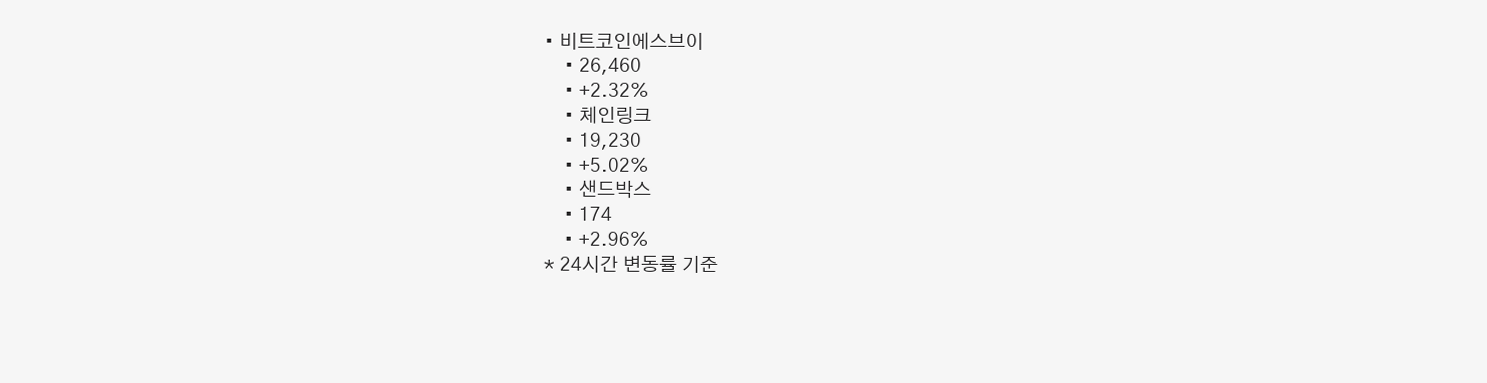• 비트코인에스브이
    • 26,460
    • +2.32%
    • 체인링크
    • 19,230
    • +5.02%
    • 샌드박스
    • 174
    • +2.96%
* 24시간 변동률 기준